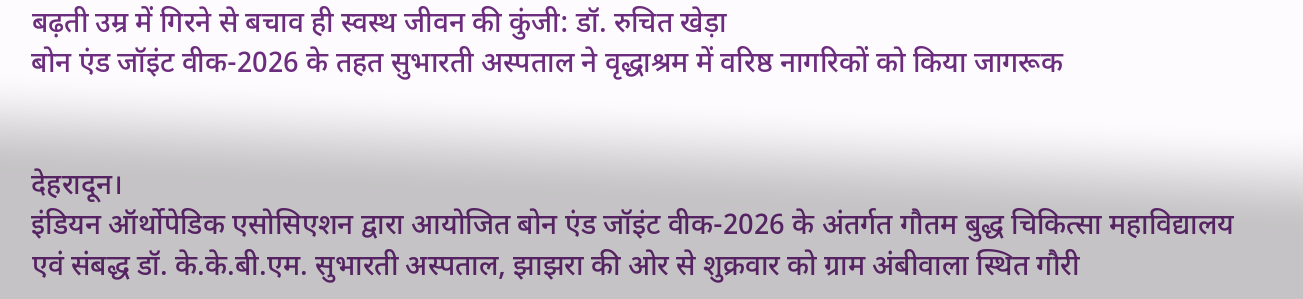बढ़ती उम्र में गिरने से बचाव ही स्वस्थ जीवन की कुंजी: डॉ. रुचित खेड़ा
बोन एंड जॉइंट वीक-2026 के तहत सुभारती अस्पताल ने वृद्धाश्रम में वरिष्ठ नागरिकों को किया जागरूक


देहरादून।
इंडियन ऑर्थोपेडिक एसोसिएशन द्वारा आयोजित बोन एंड जॉइंट वीक-2026 के अंतर्गत गौतम बुद्ध चिकित्सा महाविद्यालय एवं संबद्ध डॉ. के.के.बी.एम. सुभारती अस्पताल, झाझरा की ओर से शुक्रवार को ग्राम अंबीवाला स्थित गौरी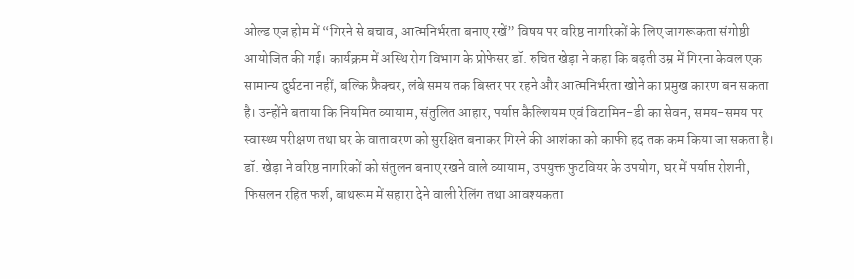ओल्ड एज होम में “गिरने से बचाव, आत्मनिर्भरता बनाए रखें” विषय पर वरिष्ठ नागरिकों के लिए जागरूकता संगोष्ठी आयोजित की गई। कार्यक्रम में अस्थि रोग विभाग के प्रोफेसर डॉ. रुचित खेड़ा ने कहा कि बढ़ती उम्र में गिरना केवल एक सामान्य दुर्घटना नहीं, बल्कि फ्रैक्चर, लंबे समय तक बिस्तर पर रहने और आत्मनिर्भरता खोने का प्रमुख कारण बन सकता है। उन्होंने बताया कि नियमित व्यायाम, संतुलित आहार, पर्याप्त कैल्शियम एवं विटामिन-डी का सेवन, समय-समय पर स्वास्थ्य परीक्षण तथा घर के वातावरण को सुरक्षित बनाकर गिरने की आशंका को काफी हद तक कम किया जा सकता है।
डॉ. खेड़ा ने वरिष्ठ नागरिकों को संतुलन बनाए रखने वाले व्यायाम, उपयुक्त फुटवियर के उपयोग, घर में पर्याप्त रोशनी, फिसलन रहित फर्श, बाथरूम में सहारा देने वाली रेलिंग तथा आवश्यकता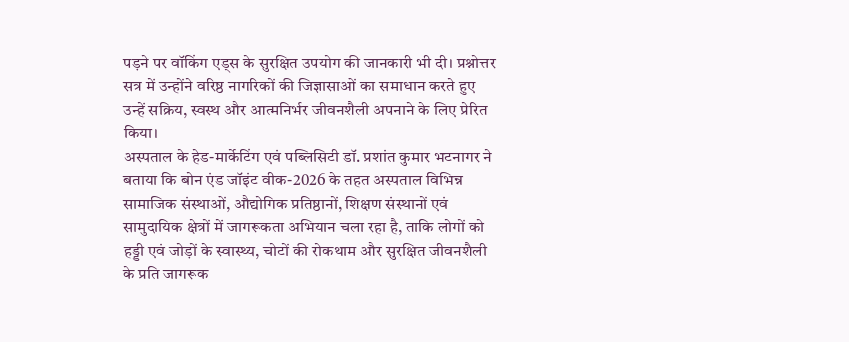पड़ने पर वॉकिंग एड्स के सुरक्षित उपयोग की जानकारी भी दी। प्रश्नोत्तर सत्र में उन्होंने वरिष्ठ नागरिकों की जिज्ञासाओं का समाधान करते हुए उन्हें सक्रिय, स्वस्थ और आत्मनिर्भर जीवनशैली अपनाने के लिए प्रेरित किया।
अस्पताल के हेड-मार्केटिंग एवं पब्लिसिटी डॉ. प्रशांत कुमार भटनागर ने बताया कि बोन एंड जॉइंट वीक-2026 के तहत अस्पताल विभिन्न सामाजिक संस्थाओं, औद्योगिक प्रतिष्ठानों, शिक्षण संस्थानों एवं सामुदायिक क्षेत्रों में जागरूकता अभियान चला रहा है, ताकि लोगों को हड्डी एवं जोड़ों के स्वास्थ्य, चोटों की रोकथाम और सुरक्षित जीवनशैली के प्रति जागरूक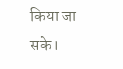किया जा सके।